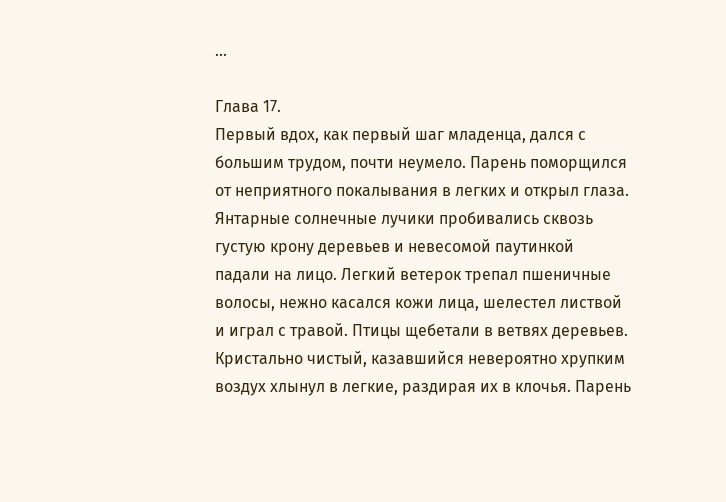...

Глава 17.
Первый вдох, как первый шаг младенца, дался с большим трудом, почти неумело. Парень поморщился от неприятного покалывания в легких и открыл глаза. Янтарные солнечные лучики пробивались сквозь густую крону деревьев и невесомой паутинкой падали на лицо. Легкий ветерок трепал пшеничные волосы, нежно касался кожи лица, шелестел листвой и играл с травой. Птицы щебетали в ветвях деревьев.
Кристально чистый, казавшийся невероятно хрупким воздух хлынул в легкие, раздирая их в клочья. Парень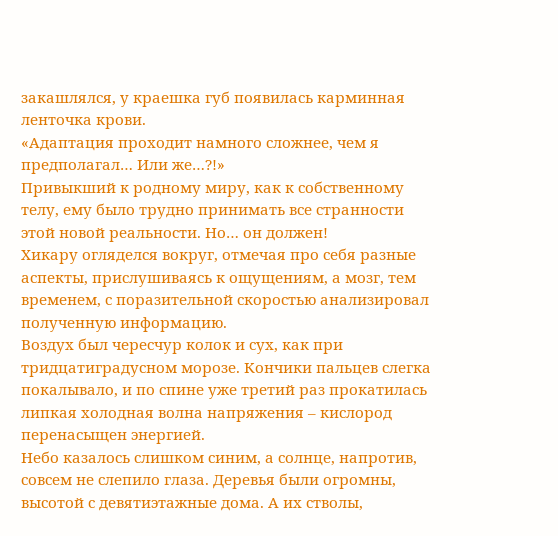закашлялся, у краешка губ появилась карминная ленточка крови.
«Адаптация проходит намного сложнее, чем я предполагал… Или же…?!»
Привыкший к родному миру, как к собственному телу, ему было трудно принимать все странности этой новой реальности. Но… он должен!
Хикару огляделся вокруг, отмечая про себя разные аспекты, прислушиваясь к ощущениям, а мозг, тем временем, с поразительной скоростью анализировал полученную информацию.
Воздух был чересчур колок и сух, как при тридцатиградусном морозе. Кончики пальцев слегка покалывало, и по спине уже третий раз прокатилась липкая холодная волна напряжения – кислород перенасыщен энергией.
Небо казалось слишком синим, а солнце, напротив, совсем не слепило глаза. Деревья были огромны, высотой с девятиэтажные дома. А их стволы,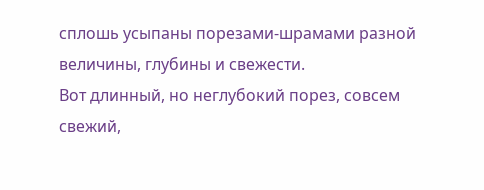сплошь усыпаны порезами-шрамами разной величины, глубины и свежести.
Вот длинный, но неглубокий порез, совсем свежий,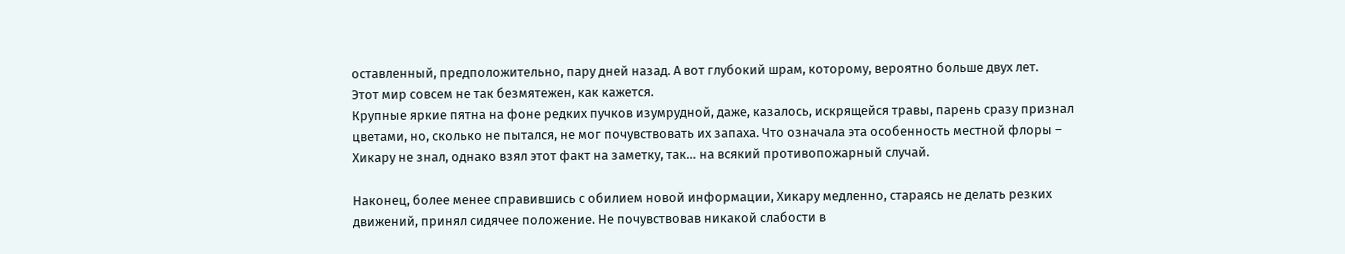оставленный, предположительно, пару дней назад. А вот глубокий шрам, которому, вероятно больше двух лет.
Этот мир совсем не так безмятежен, как кажется.
Крупные яркие пятна на фоне редких пучков изумрудной, даже, казалось, искрящейся травы, парень сразу признал цветами, но, сколько не пытался, не мог почувствовать их запаха. Что означала эта особенность местной флоры – Хикару не знал, однако взял этот факт на заметку, так… на всякий противопожарный случай.

Наконец, более менее справившись с обилием новой информации, Хикару медленно, стараясь не делать резких движений, принял сидячее положение. Не почувствовав никакой слабости в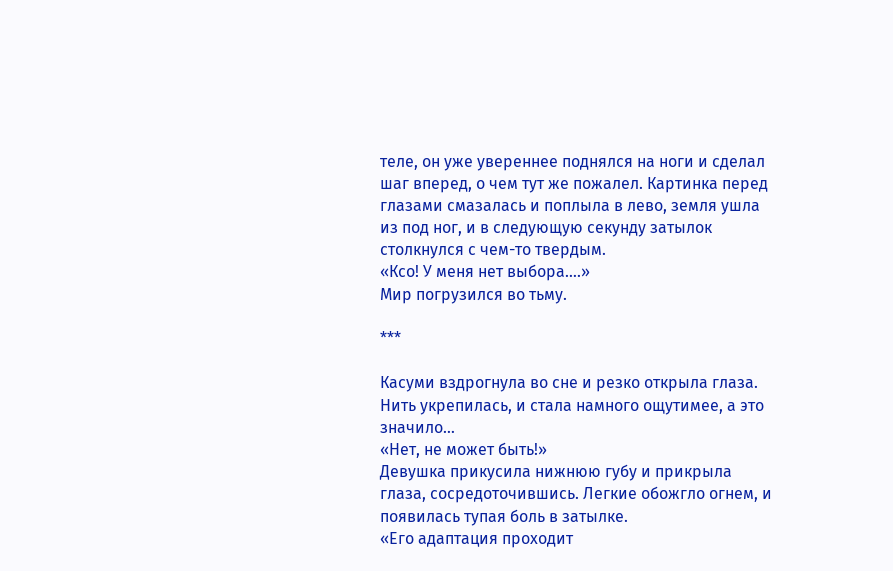теле, он уже увереннее поднялся на ноги и сделал шаг вперед, о чем тут же пожалел. Картинка перед глазами смазалась и поплыла в лево, земля ушла из под ног, и в следующую секунду затылок столкнулся с чем-то твердым.
«Ксо! У меня нет выбора….»
Мир погрузился во тьму.

***

Касуми вздрогнула во сне и резко открыла глаза. Нить укрепилась, и стала намного ощутимее, а это значило…
«Нет, не может быть!»
Девушка прикусила нижнюю губу и прикрыла глаза, сосредоточившись. Легкие обожгло огнем, и появилась тупая боль в затылке.
«Его адаптация проходит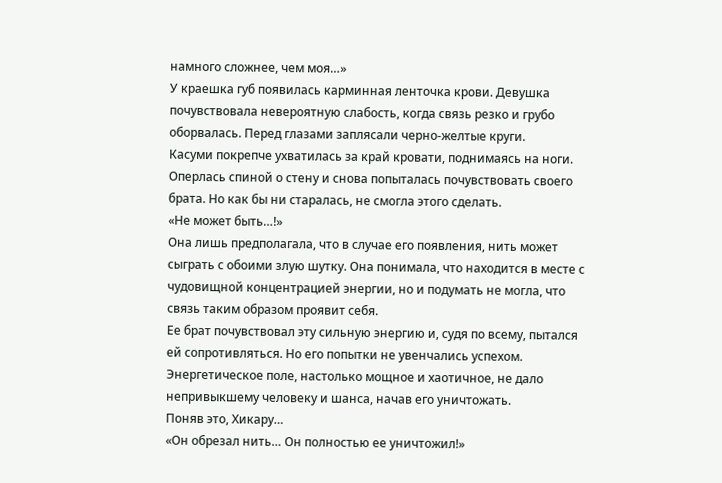намного сложнее, чем моя…»
У краешка губ появилась карминная ленточка крови. Девушка почувствовала невероятную слабость, когда связь резко и грубо оборвалась. Перед глазами заплясали черно-желтые круги.
Касуми покрепче ухватилась за край кровати, поднимаясь на ноги. Оперлась спиной о стену и снова попыталась почувствовать своего брата. Но как бы ни старалась, не смогла этого сделать.
«Не может быть…!»
Она лишь предполагала, что в случае его появления, нить может сыграть с обоими злую шутку. Она понимала, что находится в месте с чудовищной концентрацией энергии, но и подумать не могла, что связь таким образом проявит себя.
Ее брат почувствовал эту сильную энергию и, судя по всему, пытался ей сопротивляться. Но его попытки не увенчались успехом. Энергетическое поле, настолько мощное и хаотичное, не дало непривыкшему человеку и шанса, начав его уничтожать.
Поняв это, Хикару…
«Он обрезал нить… Он полностью ее уничтожил!»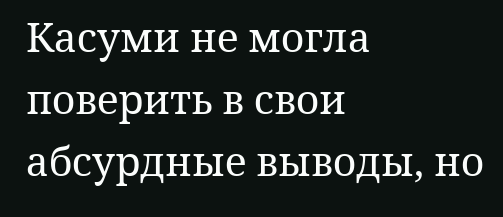Касуми не могла поверить в свои абсурдные выводы, но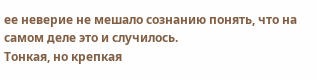ее неверие не мешало сознанию понять, что на самом деле это и случилось.
Тонкая, но крепкая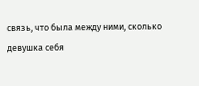связь, что была между ними, сколько девушка себя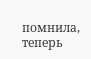помнила, теперь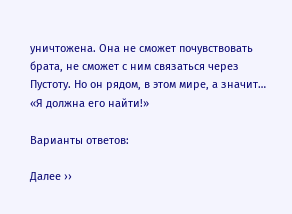уничтожена. Она не сможет почувствовать брата, не сможет с ним связаться через Пустоту. Но он рядом, в этом мире, а значит…
«Я должна его найти!»

Варианты ответов:

Далее ››